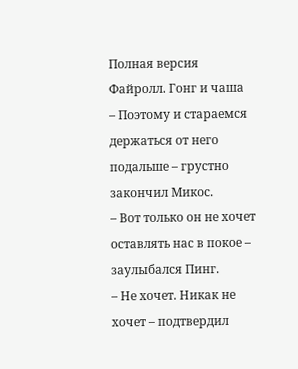Полная версия
Файролл. Гонг и чаша
– Поэтому и стараемся держаться от него подальше – грустно закончил Микос.
– Вот только он не хочет оставлять нас в покое – заулыбался Пинг.
– Не хочет. Никак не хочет – подтвердил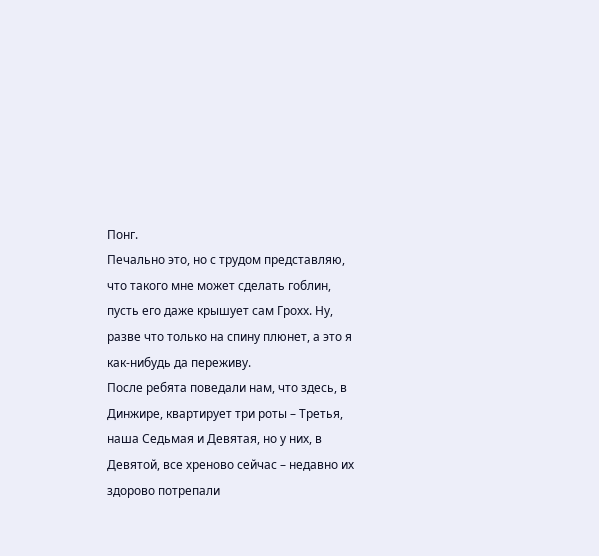Понг.
Печально это, но с трудом представляю, что такого мне может сделать гоблин, пусть его даже крышует сам Грохх. Ну, разве что только на спину плюнет, а это я как-нибудь да переживу.
После ребята поведали нам, что здесь, в Динжире, квартирует три роты – Третья, наша Седьмая и Девятая, но у них, в Девятой, все хреново сейчас – недавно их здорово потрепали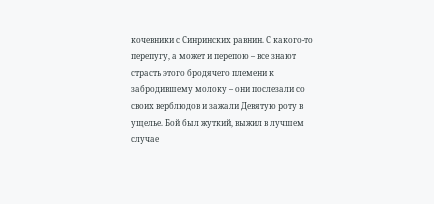кочевники с Синринских равнин. С какого-то перепугу, а может и перепою – все знают страсть этого бродячего племени к забродившему молоку – они послезали со своих верблюдов и зажали Девятую роту в ущелье. Бой был жуткий, выжил в лучшем случае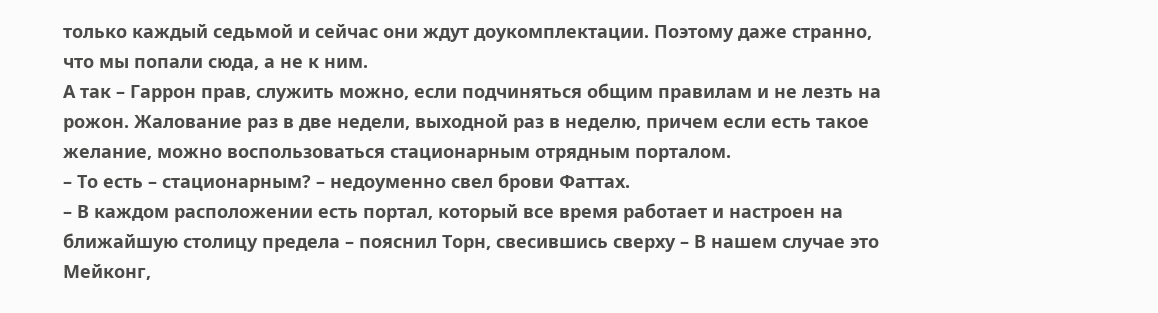только каждый седьмой и сейчас они ждут доукомплектации. Поэтому даже странно, что мы попали сюда, а не к ним.
А так – Гаррон прав, служить можно, если подчиняться общим правилам и не лезть на рожон. Жалование раз в две недели, выходной раз в неделю, причем если есть такое желание, можно воспользоваться стационарным отрядным порталом.
– То есть – стационарным? – недоуменно свел брови Фаттах.
– В каждом расположении есть портал, который все время работает и настроен на ближайшую столицу предела – пояснил Торн, свесившись сверху – В нашем случае это Мейконг,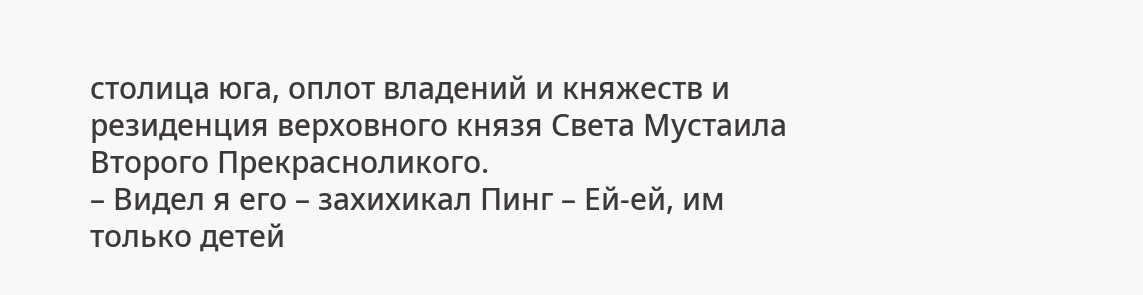столица юга, оплот владений и княжеств и резиденция верховного князя Света Мустаила Второго Прекрасноликого.
– Видел я его – захихикал Пинг – Ей-ей, им только детей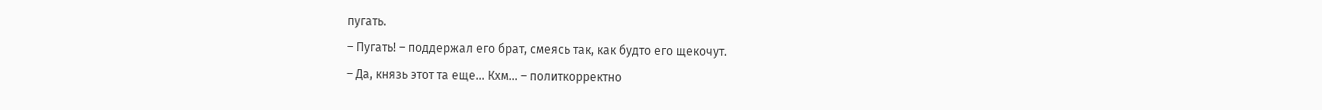пугать.
– Пугать! – поддержал его брат, смеясь так, как будто его щекочут.
– Да, князь этот та еще… Кхм… – политкорректно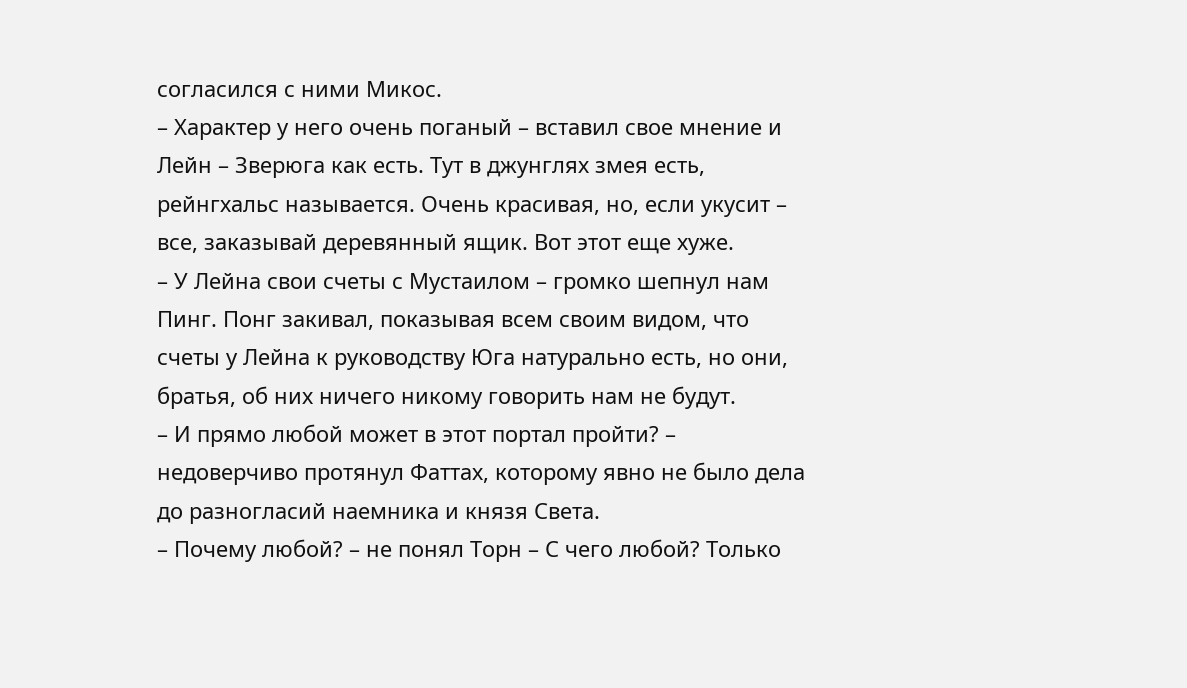согласился с ними Микос.
– Характер у него очень поганый – вставил свое мнение и Лейн – Зверюга как есть. Тут в джунглях змея есть, рейнгхальс называется. Очень красивая, но, если укусит – все, заказывай деревянный ящик. Вот этот еще хуже.
– У Лейна свои счеты с Мустаилом – громко шепнул нам Пинг. Понг закивал, показывая всем своим видом, что счеты у Лейна к руководству Юга натурально есть, но они, братья, об них ничего никому говорить нам не будут.
– И прямо любой может в этот портал пройти? – недоверчиво протянул Фаттах, которому явно не было дела до разногласий наемника и князя Света.
– Почему любой? – не понял Торн – С чего любой? Только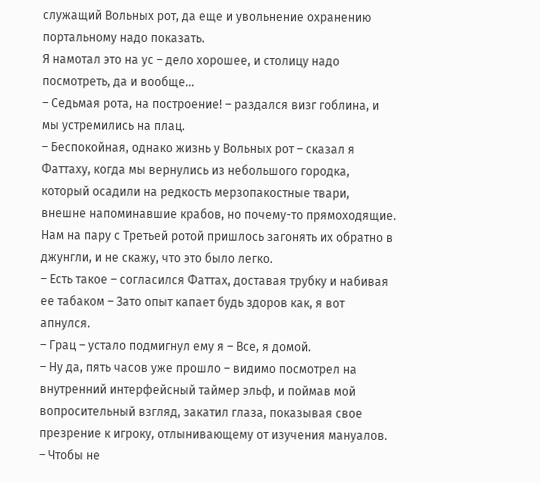служащий Вольных рот, да еще и увольнение охранению портальному надо показать.
Я намотал это на ус – дело хорошее, и столицу надо посмотреть, да и вообще…
– Седьмая рота, на построение! – раздался визг гоблина, и мы устремились на плац.
– Беспокойная, однако жизнь у Вольных рот – сказал я Фаттаху, когда мы вернулись из небольшого городка, который осадили на редкость мерзопакостные твари, внешне напоминавшие крабов, но почему-то прямоходящие. Нам на пару с Третьей ротой пришлось загонять их обратно в джунгли, и не скажу, что это было легко.
– Есть такое – согласился Фаттах, доставая трубку и набивая ее табаком – Зато опыт капает будь здоров как, я вот апнулся.
– Грац – устало подмигнул ему я – Все, я домой.
– Ну да, пять часов уже прошло – видимо посмотрел на внутренний интерфейсный таймер эльф, и поймав мой вопросительный взгляд, закатил глаза, показывая свое презрение к игроку, отлынивающему от изучения мануалов.
– Чтобы не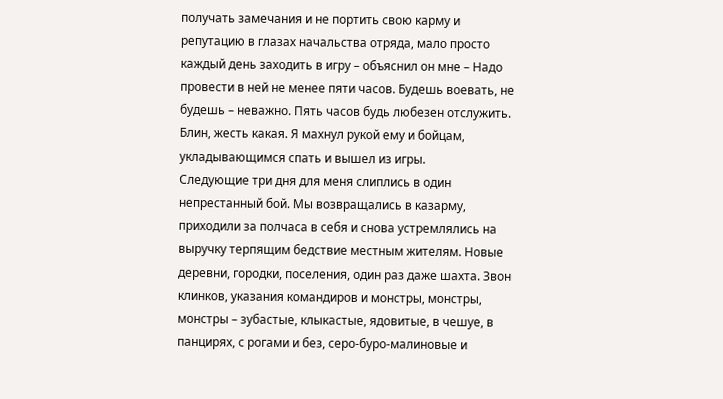получать замечания и не портить свою карму и репутацию в глазах начальства отряда, мало просто каждый день заходить в игру – объяснил он мне – Надо провести в ней не менее пяти часов. Будешь воевать, не будешь – неважно. Пять часов будь любезен отслужить.
Блин, жесть какая. Я махнул рукой ему и бойцам, укладывающимся спать и вышел из игры.
Следующие три дня для меня слиплись в один непрестанный бой. Мы возвращались в казарму, приходили за полчаса в себя и снова устремлялись на выручку терпящим бедствие местным жителям. Новые деревни, городки, поселения, один раз даже шахта. Звон клинков, указания командиров и монстры, монстры, монстры – зубастые, клыкастые, ядовитые, в чешуе, в панцирях, с рогами и без, серо-буро-малиновые и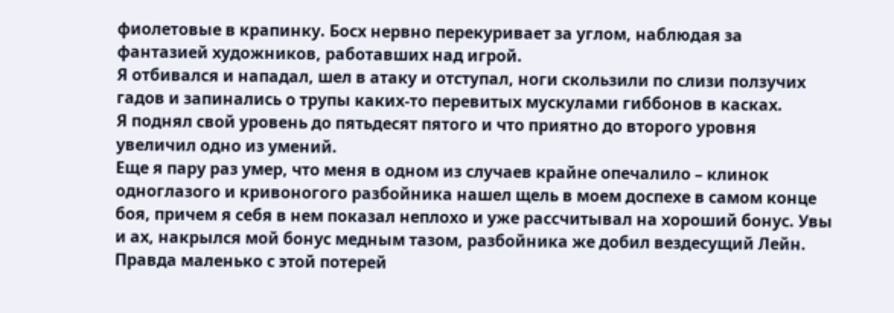фиолетовые в крапинку. Босх нервно перекуривает за углом, наблюдая за фантазией художников, работавших над игрой.
Я отбивался и нападал, шел в атаку и отступал, ноги скользили по слизи ползучих гадов и запинались о трупы каких-то перевитых мускулами гиббонов в касках.
Я поднял свой уровень до пятьдесят пятого и что приятно до второго уровня увеличил одно из умений.
Еще я пару раз умер, что меня в одном из случаев крайне опечалило – клинок одноглазого и кривоногого разбойника нашел щель в моем доспехе в самом конце боя, причем я себя в нем показал неплохо и уже рассчитывал на хороший бонус. Увы и ах, накрылся мой бонус медным тазом, разбойника же добил вездесущий Лейн.
Правда маленько с этой потерей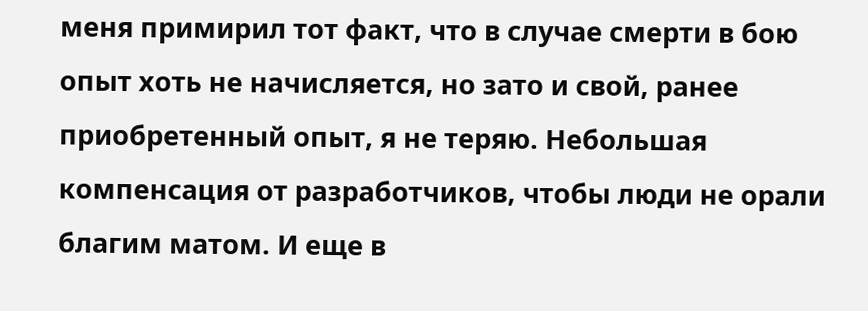меня примирил тот факт, что в случае смерти в бою опыт хоть не начисляется, но зато и свой, ранее приобретенный опыт, я не теряю. Небольшая компенсация от разработчиков, чтобы люди не орали благим матом. И еще в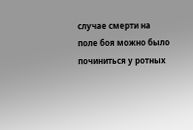случае смерти на поле боя можно было починиться у ротных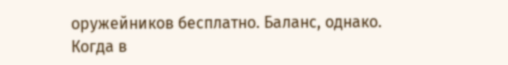оружейников бесплатно. Баланс, однако.
Когда в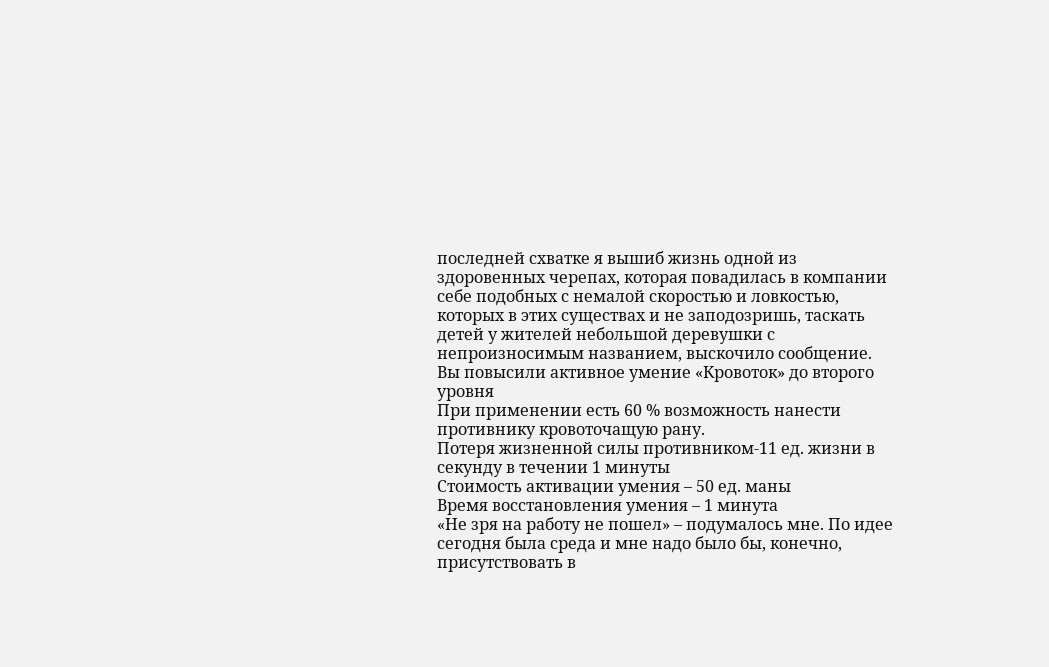последней схватке я вышиб жизнь одной из здоровенных черепах, которая повадилась в компании себе подобных с немалой скоростью и ловкостью, которых в этих существах и не заподозришь, таскать детей у жителей небольшой деревушки с непроизносимым названием, выскочило сообщение.
Вы повысили активное умение «Кровоток» до второго уровня
При применении есть 60 % возможность нанести противнику кровоточащую рану.
Потеря жизненной силы противником-11 ед. жизни в секунду в течении 1 минуты
Стоимость активации умения – 50 ед. маны
Время восстановления умения – 1 минута
«Не зря на работу не пошел» – подумалось мне. По идее сегодня была среда и мне надо было бы, конечно, присутствовать в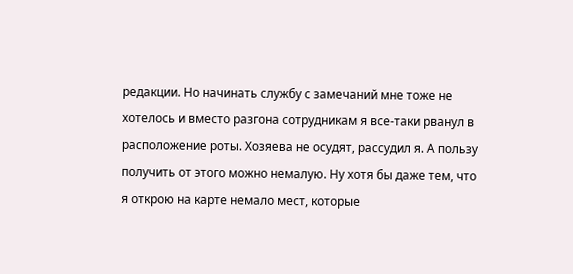редакции. Но начинать службу с замечаний мне тоже не хотелось и вместо разгона сотрудникам я все-таки рванул в расположение роты. Хозяева не осудят, рассудил я. А пользу получить от этого можно немалую. Ну хотя бы даже тем, что я открою на карте немало мест, которые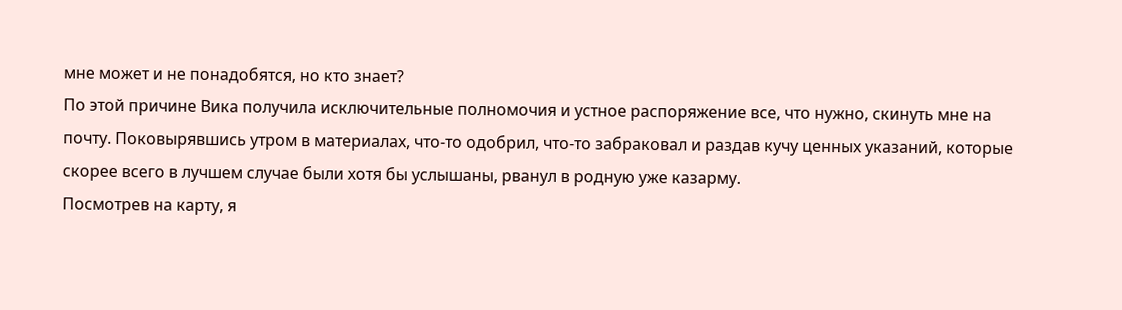мне может и не понадобятся, но кто знает?
По этой причине Вика получила исключительные полномочия и устное распоряжение все, что нужно, скинуть мне на почту. Поковырявшись утром в материалах, что-то одобрил, что-то забраковал и раздав кучу ценных указаний, которые скорее всего в лучшем случае были хотя бы услышаны, рванул в родную уже казарму.
Посмотрев на карту, я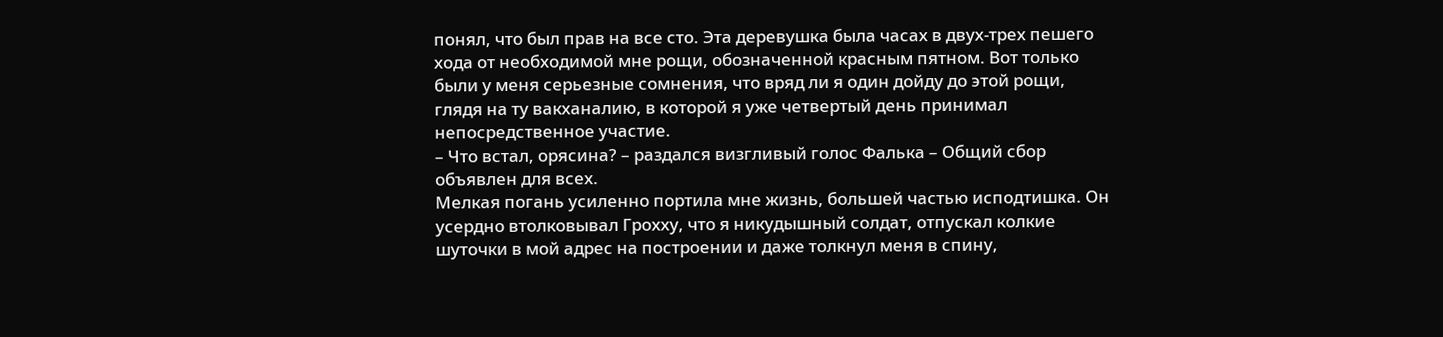понял, что был прав на все сто. Эта деревушка была часах в двух-трех пешего хода от необходимой мне рощи, обозначенной красным пятном. Вот только были у меня серьезные сомнения, что вряд ли я один дойду до этой рощи, глядя на ту вакханалию, в которой я уже четвертый день принимал непосредственное участие.
– Что встал, орясина? – раздался визгливый голос Фалька – Общий сбор объявлен для всех.
Мелкая погань усиленно портила мне жизнь, большей частью исподтишка. Он усердно втолковывал Грохху, что я никудышный солдат, отпускал колкие шуточки в мой адрес на построении и даже толкнул меня в спину,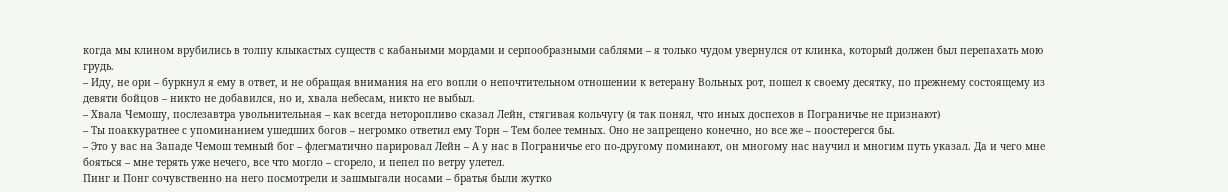когда мы клином врубились в толпу клыкастых существ с кабаньими мордами и серпообразными саблями – я только чудом увернулся от клинка, который должен был перепахать мою грудь.
– Иду, не ори – буркнул я ему в ответ, и не обращая внимания на его вопли о непочтительном отношении к ветерану Вольных рот, пошел к своему десятку, по прежнему состоящему из девяти бойцов – никто не добавился, но и, хвала небесам, никто не выбыл.
– Хвала Чемошу, послезавтра увольнительная – как всегда неторопливо сказал Лейн, стягивая кольчугу (я так понял, что иных доспехов в Пограничье не признают)
– Ты поаккуратнее с упоминанием ушедших богов – негромко ответил ему Торн – Тем более темных. Оно не запрещено конечно, но все же – поостерегся бы.
– Это у вас на Западе Чемош темный бог – флегматично парировал Лейн – А у нас в Пограничье его по-другому поминают, он многому нас научил и многим путь указал. Да и чего мне бояться – мне терять уже нечего, все что могло – сгорело, и пепел по ветру улетел.
Пинг и Понг сочувственно на него посмотрели и зашмыгали носами – братья были жутко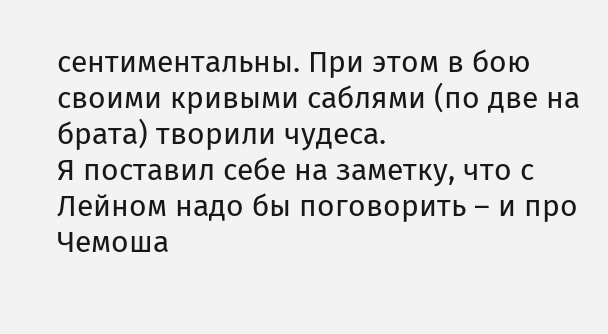сентиментальны. При этом в бою своими кривыми саблями (по две на брата) творили чудеса.
Я поставил себе на заметку, что с Лейном надо бы поговорить – и про Чемоша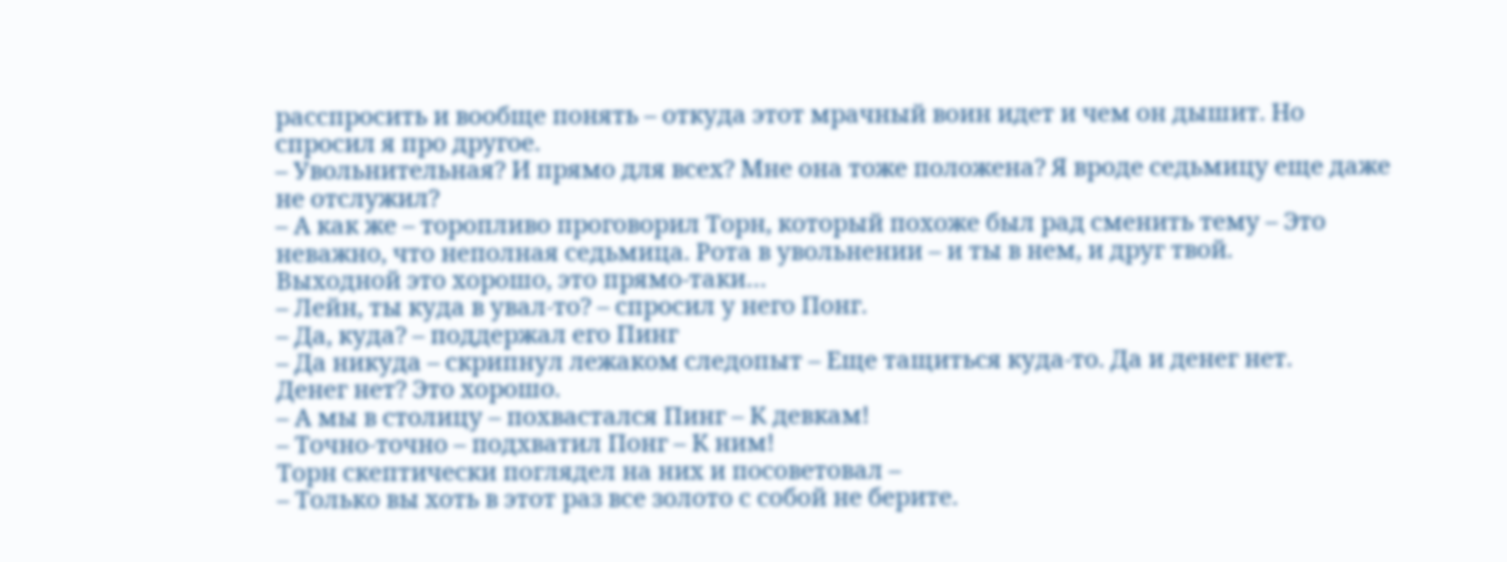расспросить и вообще понять – откуда этот мрачный воин идет и чем он дышит. Но спросил я про другое.
– Увольнительная? И прямо для всех? Мне она тоже положена? Я вроде седьмицу еще даже не отслужил?
– А как же – торопливо проговорил Торн, который похоже был рад сменить тему – Это неважно, что неполная седьмица. Рота в увольнении – и ты в нем, и друг твой.
Выходной это хорошо, это прямо-таки…
– Лейн, ты куда в увал-то? – спросил у него Понг.
– Да, куда? – поддержал его Пинг
– Да никуда – скрипнул лежаком следопыт – Еще тащиться куда-то. Да и денег нет.
Денег нет? Это хорошо.
– А мы в столицу – похвастался Пинг – К девкам!
– Точно-точно – подхватил Понг – К ним!
Торн скептически поглядел на них и посоветовал –
– Только вы хоть в этот раз все золото с собой не берите.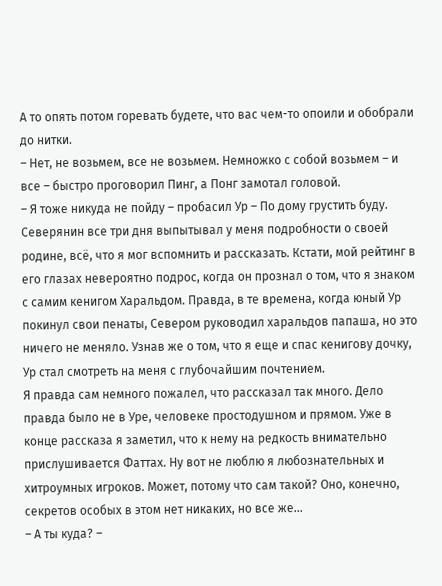А то опять потом горевать будете, что вас чем-то опоили и обобрали до нитки.
– Нет, не возьмем, все не возьмем. Немножко с собой возьмем – и все – быстро проговорил Пинг, а Понг замотал головой.
– Я тоже никуда не пойду – пробасил Ур – По дому грустить буду.
Северянин все три дня выпытывал у меня подробности о своей родине, всё, что я мог вспомнить и рассказать. Кстати, мой рейтинг в его глазах невероятно подрос, когда он прознал о том, что я знаком с самим кенигом Харальдом. Правда, в те времена, когда юный Ур покинул свои пенаты, Севером руководил харальдов папаша, но это ничего не меняло. Узнав же о том, что я еще и спас кенигову дочку, Ур стал смотреть на меня с глубочайшим почтением.
Я правда сам немного пожалел, что рассказал так много. Дело правда было не в Уре, человеке простодушном и прямом. Уже в конце рассказа я заметил, что к нему на редкость внимательно прислушивается Фаттах. Ну вот не люблю я любознательных и хитроумных игроков. Может, потому что сам такой? Оно, конечно, секретов особых в этом нет никаких, но все же…
– А ты куда? –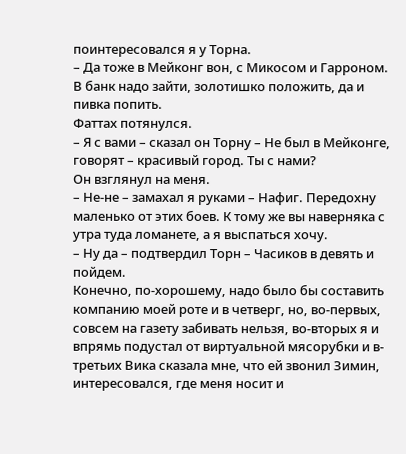поинтересовался я у Торна.
– Да тоже в Мейконг вон, с Микосом и Гарроном. В банк надо зайти, золотишко положить, да и пивка попить.
Фаттах потянулся.
– Я с вами – сказал он Торну – Не был в Мейконге, говорят – красивый город. Ты с нами?
Он взглянул на меня.
– Не-не – замахал я руками – Нафиг. Передохну маленько от этих боев. К тому же вы наверняка с утра туда ломанете, а я выспаться хочу.
– Ну да – подтвердил Торн – Часиков в девять и пойдем.
Конечно, по-хорошему, надо было бы составить компанию моей роте и в четверг, но, во-первых, совсем на газету забивать нельзя, во-вторых я и впрямь подустал от виртуальной мясорубки и в-третьих Вика сказала мне, что ей звонил Зимин, интересовался, где меня носит и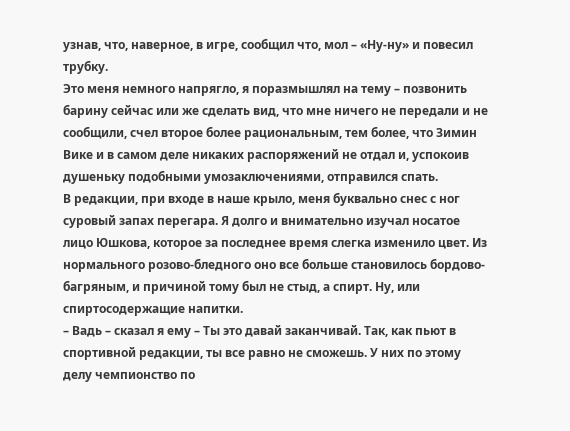узнав, что, наверное, в игре, сообщил что, мол – «Ну-ну» и повесил трубку.
Это меня немного напрягло, я поразмышлял на тему – позвонить барину сейчас или же сделать вид, что мне ничего не передали и не сообщили, счел второе более рациональным, тем более, что Зимин Вике и в самом деле никаких распоряжений не отдал и, успокоив душеньку подобными умозаключениями, отправился спать.
В редакции, при входе в наше крыло, меня буквально снес с ног суровый запах перегара. Я долго и внимательно изучал носатое лицо Юшкова, которое за последнее время слегка изменило цвет. Из нормального розово-бледного оно все больше становилось бордово-багряным, и причиной тому был не стыд, а спирт. Ну, или спиртосодержащие напитки.
– Вадь – сказал я ему – Ты это давай заканчивай. Так, как пьют в спортивной редакции, ты все равно не сможешь. У них по этому делу чемпионство по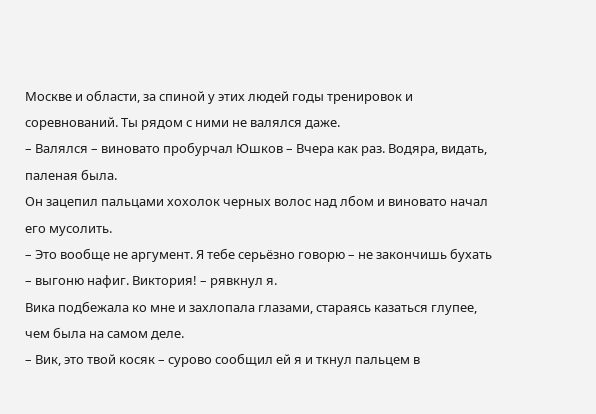Москве и области, за спиной у этих людей годы тренировок и соревнований. Ты рядом с ними не валялся даже.
– Валялся – виновато пробурчал Юшков – Вчера как раз. Водяра, видать, паленая была.
Он зацепил пальцами хохолок черных волос над лбом и виновато начал его мусолить.
– Это вообще не аргумент. Я тебе серьёзно говорю – не закончишь бухать – выгоню нафиг. Виктория! – рявкнул я.
Вика подбежала ко мне и захлопала глазами, стараясь казаться глупее, чем была на самом деле.
– Вик, это твой косяк – сурово сообщил ей я и ткнул пальцем в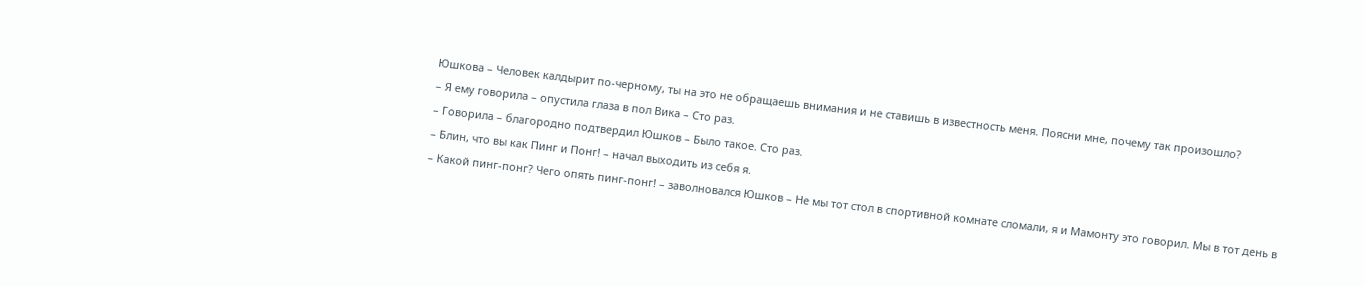Юшкова – Человек калдырит по-черному, ты на это не обращаешь внимания и не ставишь в известность меня. Поясни мне, почему так произошло?
– Я ему говорила – опустила глаза в пол Вика – Сто раз.
– Говорила – благородно подтвердил Юшков – Было такое. Сто раз.
– Блин, что вы как Пинг и Понг! – начал выходить из себя я.
– Какой пинг-понг? Чего опять пинг-понг! – заволновался Юшков – Не мы тот стол в спортивной комнате сломали, я и Мамонту это говорил. Мы в тот день в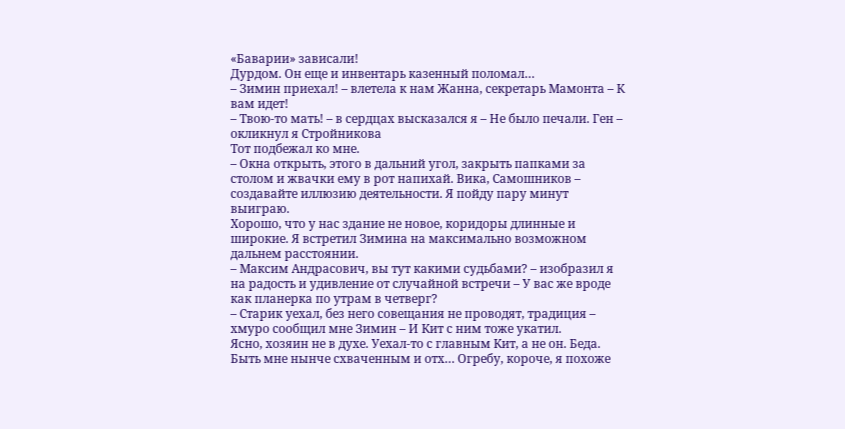«Баварии» зависали!
Дурдом. Он еще и инвентарь казенный поломал…
– Зимин приехал! – влетела к нам Жанна, секретарь Мамонта – К вам идет!
– Твою-то мать! – в сердцах высказался я – Не было печали. Ген – окликнул я Стройникова
Тот подбежал ко мне.
– Окна открыть, этого в дальний угол, закрыть папками за столом и жвачки ему в рот напихай. Вика, Самошников – создавайте иллюзию деятельности. Я пойду пару минут выиграю.
Хорошо, что у нас здание не новое, коридоры длинные и широкие. Я встретил Зимина на максимально возможном дальнем расстоянии.
– Максим Андрасович, вы тут какими судьбами? – изобразил я на радость и удивление от случайной встречи – У вас же вроде как планерка по утрам в четверг?
– Старик уехал, без него совещания не проводят, традиция – хмуро сообщил мне Зимин – И Кит с ним тоже укатил.
Ясно, хозяин не в духе. Уехал-то с главным Кит, а не он. Беда. Быть мне нынче схваченным и отх… Огребу, короче, я похоже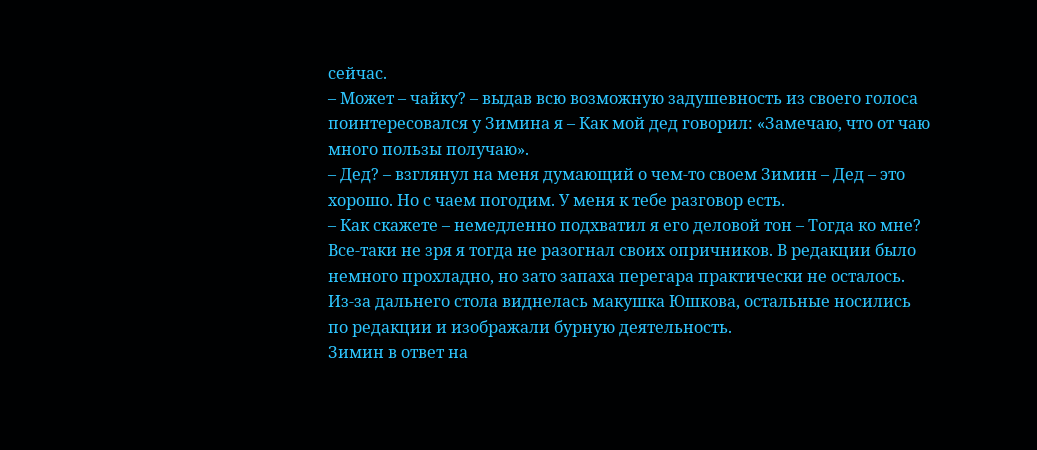сейчас.
– Может – чайку? – выдав всю возможную задушевность из своего голоса поинтересовался у Зимина я – Как мой дед говорил: «Замечаю, что от чаю много пользы получаю».
– Дед? – взглянул на меня думающий о чем-то своем Зимин – Дед – это хорошо. Но с чаем погодим. У меня к тебе разговор есть.
– Как скажете – немедленно подхватил я его деловой тон – Тогда ко мне?
Все-таки не зря я тогда не разогнал своих опричников. В редакции было немного прохладно, но зато запаха перегара практически не осталось. Из-за дальнего стола виднелась макушка Юшкова, остальные носились по редакции и изображали бурную деятельность.
Зимин в ответ на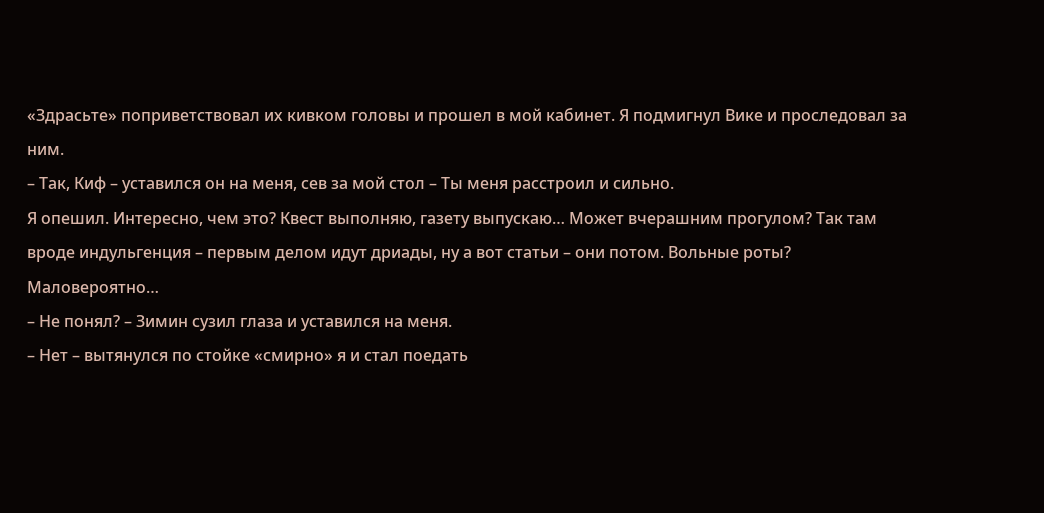«Здрасьте» поприветствовал их кивком головы и прошел в мой кабинет. Я подмигнул Вике и проследовал за ним.
– Так, Киф – уставился он на меня, сев за мой стол – Ты меня расстроил и сильно.
Я опешил. Интересно, чем это? Квест выполняю, газету выпускаю… Может вчерашним прогулом? Так там вроде индульгенция – первым делом идут дриады, ну а вот статьи – они потом. Вольные роты? Маловероятно…
– Не понял? – Зимин сузил глаза и уставился на меня.
– Нет – вытянулся по стойке «смирно» я и стал поедать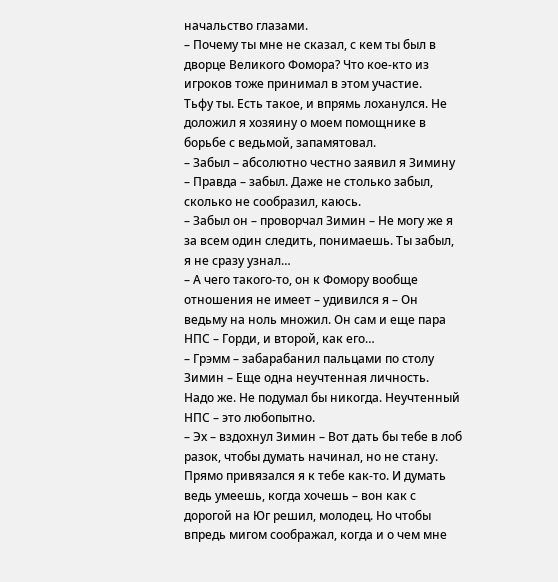начальство глазами.
– Почему ты мне не сказал, с кем ты был в дворце Великого Фомора? Что кое-кто из игроков тоже принимал в этом участие.
Тьфу ты. Есть такое, и впрямь лоханулся. Не доложил я хозяину о моем помощнике в борьбе с ведьмой, запамятовал.
– Забыл – абсолютно честно заявил я Зимину – Правда – забыл. Даже не столько забыл, сколько не сообразил, каюсь.
– Забыл он – проворчал Зимин – Не могу же я за всем один следить, понимаешь. Ты забыл, я не сразу узнал…
– А чего такого-то, он к Фомору вообще отношения не имеет – удивился я – Он ведьму на ноль множил. Он сам и еще пара НПС – Горди, и второй, как его…
– Грэмм – забарабанил пальцами по столу Зимин – Еще одна неучтенная личность.
Надо же. Не подумал бы никогда. Неучтенный НПС – это любопытно.
– Эх – вздохнул Зимин – Вот дать бы тебе в лоб разок, чтобы думать начинал, но не стану. Прямо привязался я к тебе как-то. И думать ведь умеешь, когда хочешь – вон как с дорогой на Юг решил, молодец. Но чтобы впредь мигом соображал, когда и о чем мне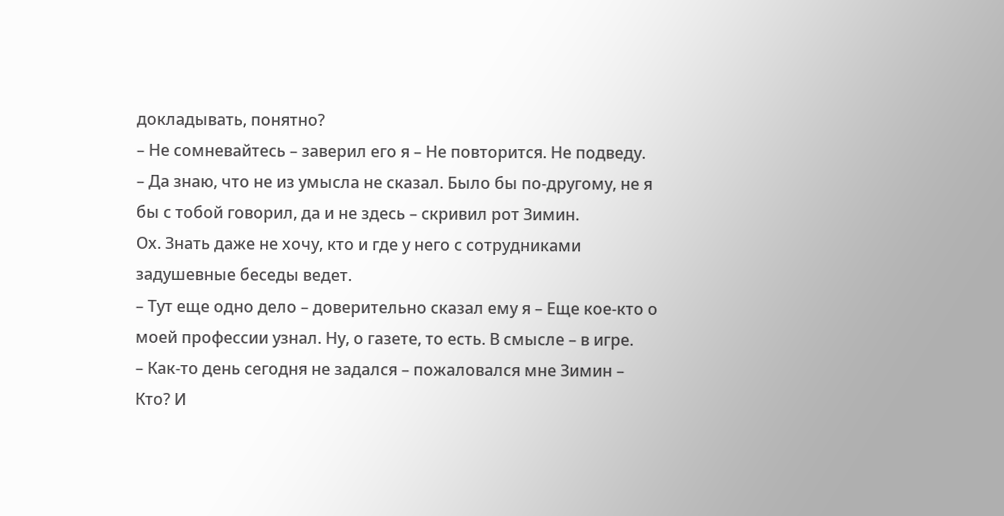докладывать, понятно?
– Не сомневайтесь – заверил его я – Не повторится. Не подведу.
– Да знаю, что не из умысла не сказал. Было бы по-другому, не я бы с тобой говорил, да и не здесь – скривил рот Зимин.
Ох. Знать даже не хочу, кто и где у него с сотрудниками задушевные беседы ведет.
– Тут еще одно дело – доверительно сказал ему я – Еще кое-кто о моей профессии узнал. Ну, о газете, то есть. В смысле – в игре.
– Как-то день сегодня не задался – пожаловался мне Зимин – Кто? И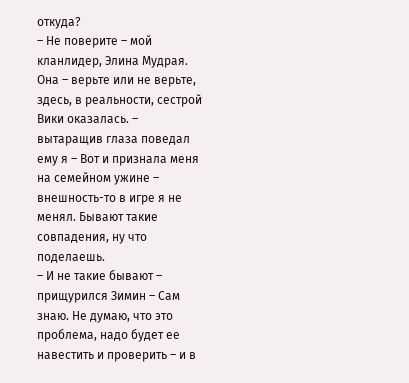откуда?
– Не поверите – мой кланлидер, Элина Мудрая. Она – верьте или не верьте, здесь, в реальности, сестрой Вики оказалась. – вытаращив глаза поведал ему я – Вот и признала меня на семейном ужине – внешность-то в игре я не менял. Бывают такие совпадения, ну что поделаешь.
– И не такие бывают – прищурился Зимин – Сам знаю. Не думаю, что это проблема, надо будет ее навестить и проверить – и в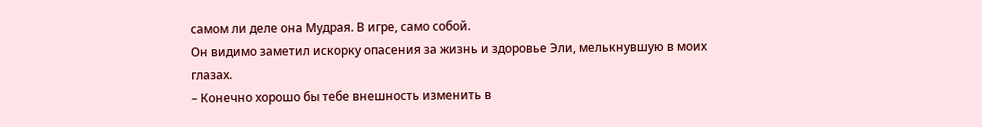самом ли деле она Мудрая. В игре, само собой.
Он видимо заметил искорку опасения за жизнь и здоровье Эли, мелькнувшую в моих глазах.
– Конечно хорошо бы тебе внешность изменить в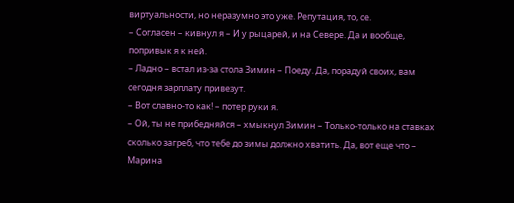виртуальности, но неразумно это уже. Репутация, то, се.
– Согласен – кивнул я – И у рыцарей, и на Севере. Да и вообще, попривык я к ней.
– Ладно – встал из-за стола Зимин – Поеду. Да, порадуй своих, вам сегодня зарплату привезут.
– Вот славно-то как! – потер руки я.
– Ой, ты не прибедняйся – хмыкнул Зимин – Только-только на ставках сколько загреб, что тебе до зимы должно хватить. Да, вот еще что – Марина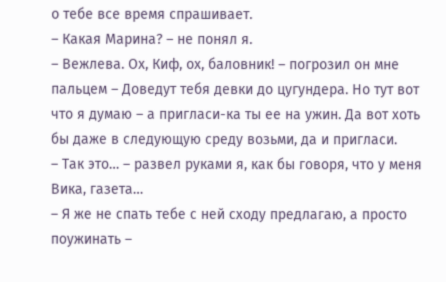о тебе все время спрашивает.
– Какая Марина? – не понял я.
– Вежлева. Ох, Киф, ох, баловник! – погрозил он мне пальцем – Доведут тебя девки до цугундера. Но тут вот что я думаю – а пригласи-ка ты ее на ужин. Да вот хоть бы даже в следующую среду возьми, да и пригласи.
– Так это… – развел руками я, как бы говоря, что у меня Вика, газета…
– Я же не спать тебе с ней сходу предлагаю, а просто поужинать –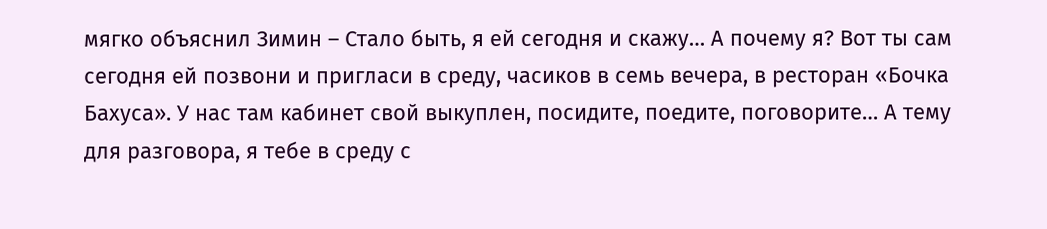мягко объяснил Зимин – Стало быть, я ей сегодня и скажу… А почему я? Вот ты сам сегодня ей позвони и пригласи в среду, часиков в семь вечера, в ресторан «Бочка Бахуса». У нас там кабинет свой выкуплен, посидите, поедите, поговорите… А тему для разговора, я тебе в среду с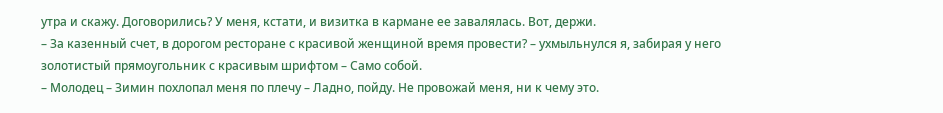утра и скажу. Договорились? У меня, кстати, и визитка в кармане ее завалялась. Вот, держи.
– За казенный счет, в дорогом ресторане с красивой женщиной время провести? – ухмыльнулся я, забирая у него золотистый прямоугольник с красивым шрифтом – Само собой.
– Молодец – Зимин похлопал меня по плечу – Ладно, пойду. Не провожай меня, ни к чему это.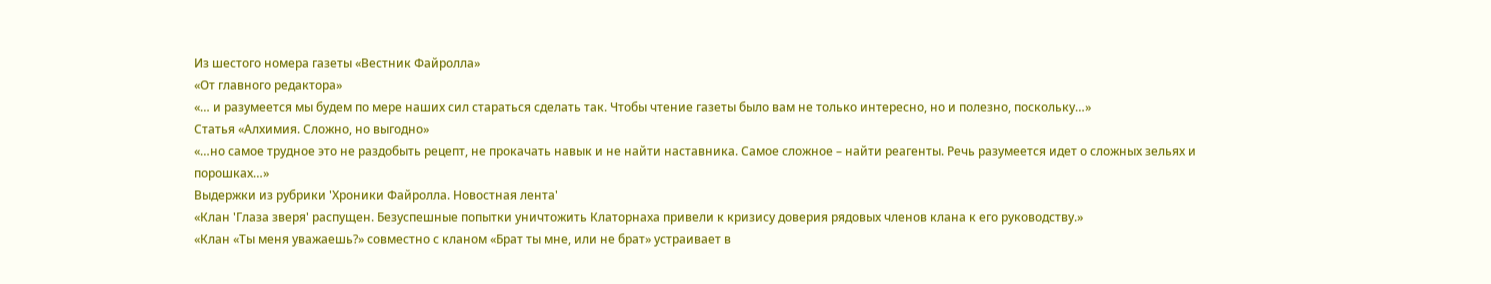Из шестого номера газеты «Вестник Файролла»
«От главного редактора»
«… и разумеется мы будем по мере наших сил стараться сделать так. Чтобы чтение газеты было вам не только интересно, но и полезно, поскольку…»
Статья «Алхимия. Сложно, но выгодно»
«…но самое трудное это не раздобыть рецепт, не прокачать навык и не найти наставника. Самое сложное – найти реагенты. Речь разумеется идет о сложных зельях и порошках…»
Выдержки из рубрики 'Хроники Файролла. Новостная лента'
«Клан 'Глаза зверя' распущен. Безуспешные попытки уничтожить Клаторнаха привели к кризису доверия рядовых членов клана к его руководству.»
«Клан «Ты меня уважаешь?» совместно с кланом «Брат ты мне, или не брат» устраивает в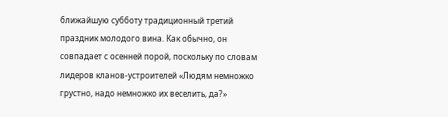ближайшую субботу традиционный третий праздник молодого вина. Как обычно, он совпадает с осенней порой, поскольку по словам лидеров кланов-устроителей «Людям немножко грустно, надо немножко их веселить, да?»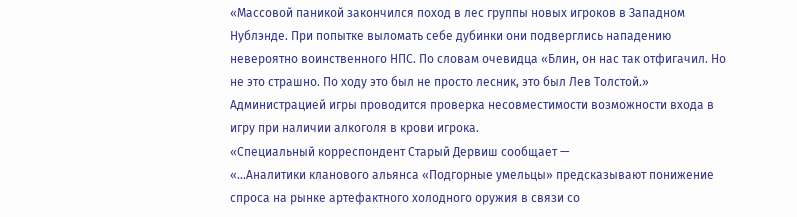«Массовой паникой закончился поход в лес группы новых игроков в Западном Нублэнде. При попытке выломать себе дубинки они подверглись нападению невероятно воинственного НПС. По словам очевидца «Блин, он нас так отфигачил. Но не это страшно. По ходу это был не просто лесник, это был Лев Толстой.» Администрацией игры проводится проверка несовместимости возможности входа в игру при наличии алкоголя в крови игрока.
«Специальный корреспондент Старый Дервиш сообщает —
«…Аналитики кланового альянса «Подгорные умельцы» предсказывают понижение спроса на рынке артефактного холодного оружия в связи со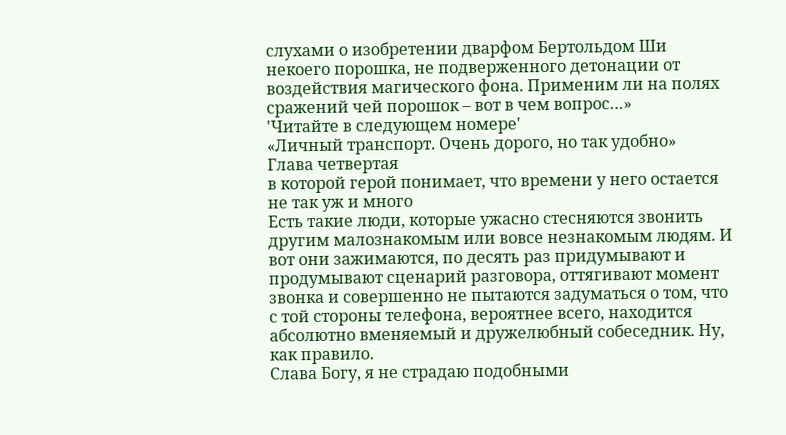слухами о изобретении дварфом Бертольдом Ши некоего порошка, не подверженного детонации от воздействия магического фона. Применим ли на полях сражений чей порошок – вот в чем вопрос…»
'Читайте в следующем номере'
«Личный транспорт. Очень дорого, но так удобно»
Глава четвертая
в которой герой понимает, что времени у него остается не так уж и много
Есть такие люди, которые ужасно стесняются звонить другим малознакомым или вовсе незнакомым людям. И вот они зажимаются, по десять раз придумывают и продумывают сценарий разговора, оттягивают момент звонка и совершенно не пытаются задуматься о том, что с той стороны телефона, вероятнее всего, находится абсолютно вменяемый и дружелюбный собеседник. Ну, как правило.
Слава Богу, я не страдаю подобными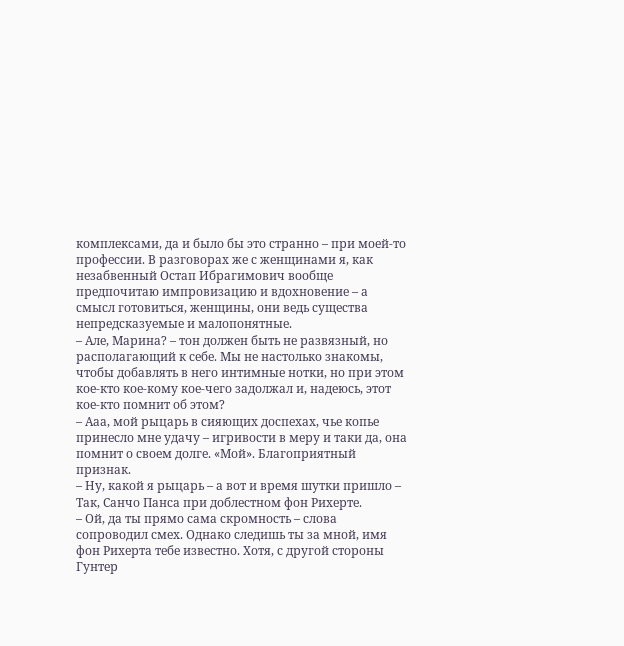комплексами, да и было бы это странно – при моей-то профессии. В разговорах же с женщинами я, как незабвенный Остап Ибрагимович вообще предпочитаю импровизацию и вдохновение – а смысл готовиться, женщины, они ведь существа непредсказуемые и малопонятные.
– Але, Марина? – тон должен быть не развязный, но располагающий к себе. Мы не настолько знакомы, чтобы добавлять в него интимные нотки, но при этом кое-кто кое-кому кое-чего задолжал и, надеюсь, этот кое-кто помнит об этом?
– Ааа, мой рыцарь в сияющих доспехах, чье копье принесло мне удачу – игривости в меру и таки да, она помнит о своем долге. «Мой». Благоприятный признак.
– Ну, какой я рыцарь – а вот и время шутки пришло – Так, Санчо Панса при доблестном фон Рихерте.
– Ой, да ты прямо сама скромность – слова сопроводил смех. Однако следишь ты за мной, имя фон Рихерта тебе известно. Хотя, с другой стороны Гунтер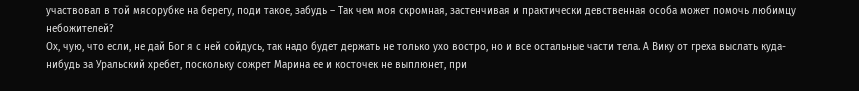участвовал в той мясорубке на берегу, поди такое, забудь – Так чем моя скромная, застенчивая и практически девственная особа может помочь любимцу небожителей?
Ох, чую, что если, не дай Бог я с ней сойдусь, так надо будет держать не только ухо востро, но и все остальные части тела. А Вику от греха выслать куда-нибудь за Уральский хребет, поскольку сожрет Марина ее и косточек не выплюнет, при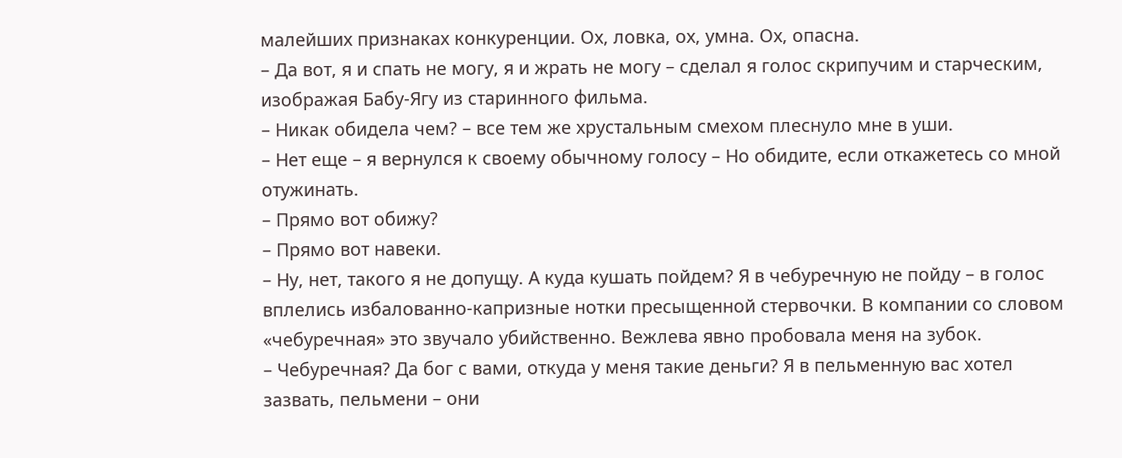малейших признаках конкуренции. Ох, ловка, ох, умна. Ох, опасна.
– Да вот, я и спать не могу, я и жрать не могу – сделал я голос скрипучим и старческим, изображая Бабу-Ягу из старинного фильма.
– Никак обидела чем? – все тем же хрустальным смехом плеснуло мне в уши.
– Нет еще – я вернулся к своему обычному голосу – Но обидите, если откажетесь со мной отужинать.
– Прямо вот обижу?
– Прямо вот навеки.
– Ну, нет, такого я не допущу. А куда кушать пойдем? Я в чебуречную не пойду – в голос вплелись избалованно-капризные нотки пресыщенной стервочки. В компании со словом «чебуречная» это звучало убийственно. Вежлева явно пробовала меня на зубок.
– Чебуречная? Да бог с вами, откуда у меня такие деньги? Я в пельменную вас хотел зазвать, пельмени – они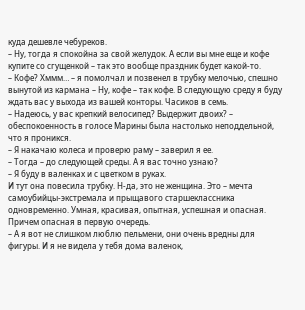куда дешевле чебуреков.
– Ну, тогда я спокойна за свой желудок. А если вы мне еще и кофе купите со сгущенкой – так это вообще праздник будет какой-то.
– Кофе? Хммм… – я помолчал и позвенел в трубку мелочью, спешно вынутой из кармана – Ну, кофе – так кофе. В следующую среду я буду ждать вас у выхода из вашей конторы. Часиков в семь.
– Надеюсь, у вас крепкий велосипед? Выдержит двоих? – обеспокоенность в голосе Марины была настолько неподдельной, что я проникся.
– Я накачаю колеса и проверю раму – заверил я ее.
– Тогда – до следующей среды. А я вас точно узнаю?
– Я буду в валенках и с цветком в руках.
И тут она повесила трубку. Н-да, это не женщина. Это – мечта самоубийцы-экстремала и прыщавого старшеклассника одновременно. Умная, красивая, опытная, успешная и опасная. Причем опасная в первую очередь.
– А я вот не слишком люблю пельмени, они очень вредны для фигуры. И я не видела у тебя дома валенок,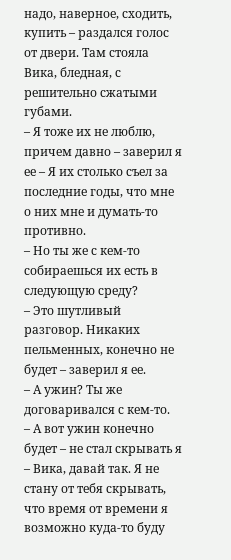надо, наверное, сходить, купить – раздался голос от двери. Там стояла Вика, бледная, с решительно сжатыми губами.
– Я тоже их не люблю, причем давно – заверил я ее – Я их столько съел за последние годы, что мне о них мне и думать-то противно.
– Но ты же с кем-то собираешься их есть в следующую среду?
– Это шутливый разговор. Никаких пельменных, конечно не будет – заверил я ее.
– А ужин? Ты же договаривался с кем-то.
– А вот ужин конечно будет – не стал скрывать я – Вика, давай так. Я не стану от тебя скрывать, что время от времени я возможно куда-то буду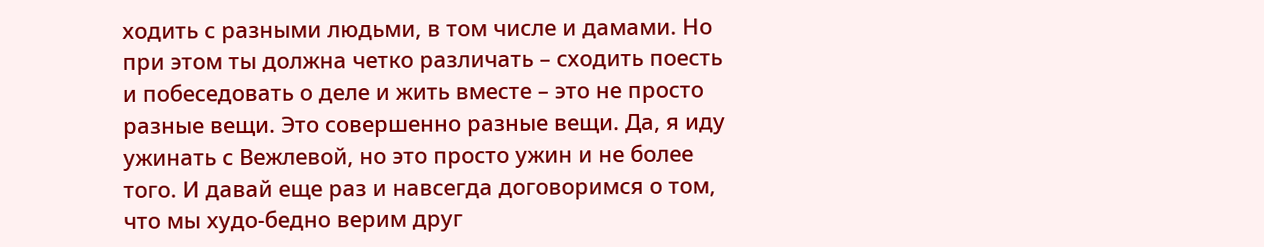ходить с разными людьми, в том числе и дамами. Но при этом ты должна четко различать – сходить поесть и побеседовать о деле и жить вместе – это не просто разные вещи. Это совершенно разные вещи. Да, я иду ужинать с Вежлевой, но это просто ужин и не более того. И давай еще раз и навсегда договоримся о том, что мы худо-бедно верим друг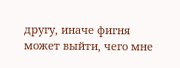другу, иначе фигня может выйти, чего мне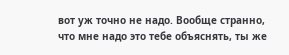вот уж точно не надо. Вообще странно, что мне надо это тебе объяснять, ты же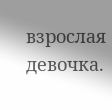взрослая девочка.